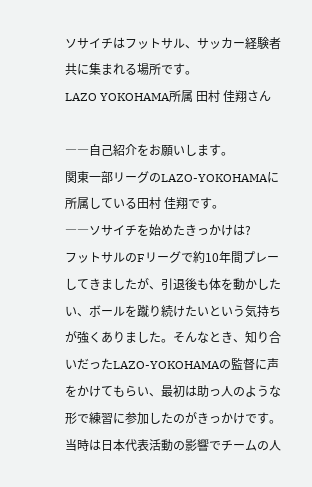ソサイチはフットサル、サッカー経験者共に集まれる場所です。
LAZO YOKOHAMA所属 田村 佳翔さん

――自己紹介をお願いします。
関東一部リーグのLAZO-YOKOHAMAに所属している田村 佳翔です。
――ソサイチを始めたきっかけは?
フットサルのFリーグで約10年間プレーしてきましたが、引退後も体を動かしたい、ボールを蹴り続けたいという気持ちが強くありました。そんなとき、知り合いだったLAZO-YOKOHAMAの監督に声をかけてもらい、最初は助っ人のような形で練習に参加したのがきっかけです。
当時は日本代表活動の影響でチームの人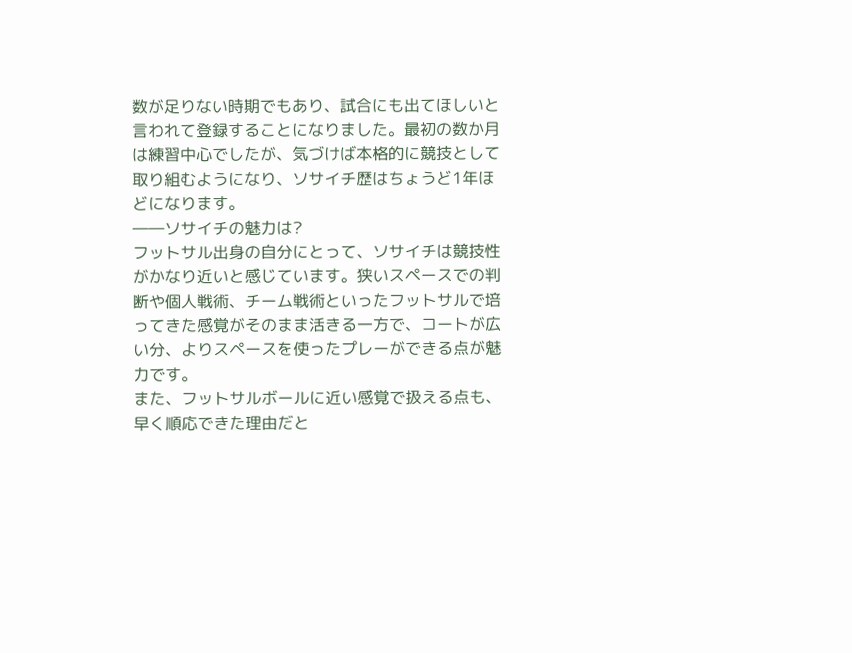数が足りない時期でもあり、試合にも出てほしいと言われて登録することになりました。最初の数か月は練習中心でしたが、気づけば本格的に競技として取り組むようになり、ソサイチ歴はちょうど1年ほどになります。
――ソサイチの魅力は?
フットサル出身の自分にとって、ソサイチは競技性がかなり近いと感じています。狭いスペースでの判断や個人戦術、チーム戦術といったフットサルで培ってきた感覚がそのまま活きる一方で、コートが広い分、よりスペースを使ったプレーができる点が魅力です。
また、フットサルボールに近い感覚で扱える点も、早く順応できた理由だと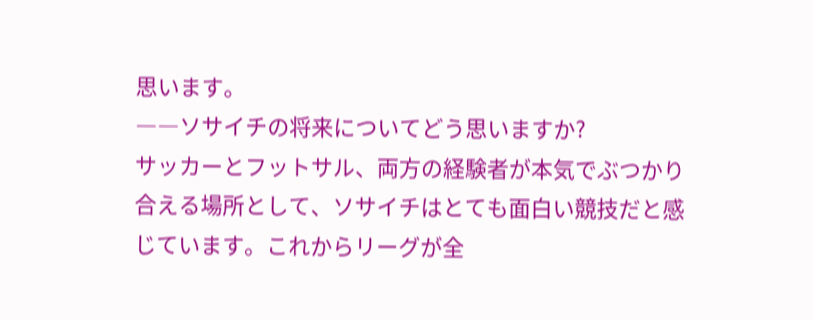思います。
――ソサイチの将来についてどう思いますか?
サッカーとフットサル、両方の経験者が本気でぶつかり合える場所として、ソサイチはとても面白い競技だと感じています。これからリーグが全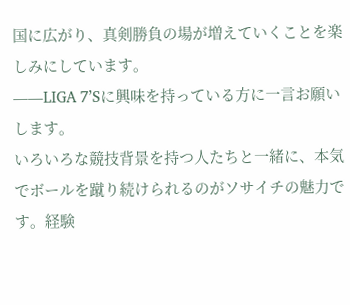国に広がり、真剣勝負の場が増えていくことを楽しみにしています。
――LIGA 7’Sに興味を持っている方に一言お願いします。
いろいろな競技背景を持つ人たちと一緒に、本気でボールを蹴り続けられるのがソサイチの魅力です。経験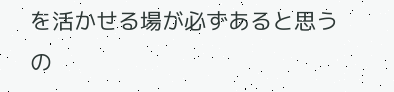を活かせる場が必ずあると思うの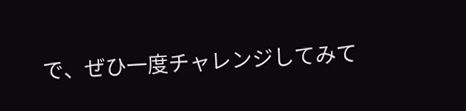で、ぜひ一度チャレンジしてみて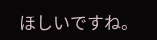ほしいですね。